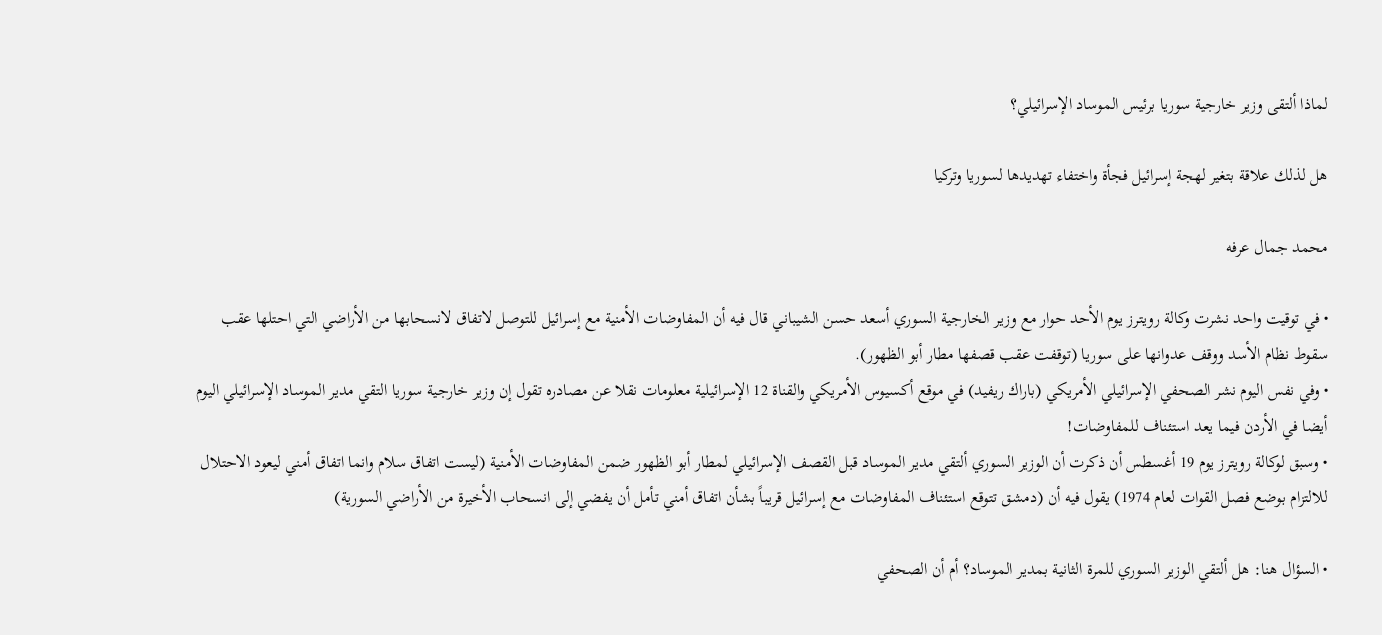لماذا ألتقى وزير خارجية سوريا برئيس الموساد الإسرائيلي؟

هل لذلك علاقة بتغير لهجة إسرائيل فجأة واختفاء تهديدها لسوريا وتركيا

محمد جمال عرفه

• في توقيت واحد نشرت وكالة رويترز يوم الأحد حوار مع وزير الخارجية السوري أسعد حسن الشيباني قال فيه أن المفاوضات الأمنية مع إسرائيل للتوصل لاتفاق لانسحابها من الأراضي التي احتلها عقب سقوط نظام الأسد ووقف عدوانها على سوريا (توقفت عقب قصفها مطار أبو الظهور).
• وفي نفس اليوم نشر الصحفي الإسرائيلي الأمريكي (باراك ريفيد) في موقع أكسيوس الأمريكي والقناة 12 الإسرائيلية معلومات نقلا عن مصادره تقول إن وزير خارجية سوريا التقي مدير الموساد الإسرائيلي اليوم أيضا في الأردن فيما يعد استئناف للمفاوضات!
• وسبق لوكالة رويترز يوم 19 أغسطس أن ذكرت أن الوزير السوري ألتقي مدير الموساد قبل القصف الإسرائيلي لمطار أبو الظهور ضمن المفاوضات الأمنية (ليست اتفاق سلام وانما اتفاق أمني ليعود الاحتلال للالتزام بوضع فصل القوات لعام 1974) يقول فيه أن (دمشق تتوقع استئناف المفاوضات مع إسرائيل قريباً بشأن اتفاق أمني تأمل أن يفضي إلى انسحاب الأخيرة من الأراضي السورية)

• السؤال هنا: هل ألتقي الوزير السوري للمرة الثانية بمدير الموساد؟ أم أن الصحفي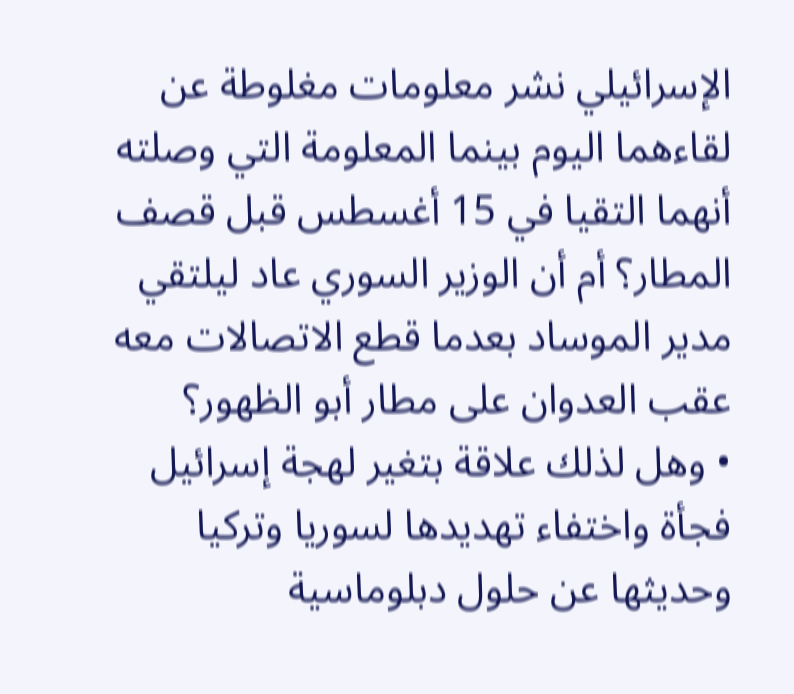الإسرائيلي نشر معلومات مغلوطة عن لقاءهما اليوم بينما المعلومة التي وصلته أنهما التقيا في 15 أغسطس قبل قصف المطار؟ أم أن الوزير السوري عاد ليلتقي مدير الموساد بعدما قطع الاتصالات معه عقب العدوان على مطار أبو الظهور؟
• وهل لذلك علاقة بتغير لهجة إسرائيل فجأة واختفاء تهديدها لسوريا وتركيا وحديثها عن حلول دبلوماسية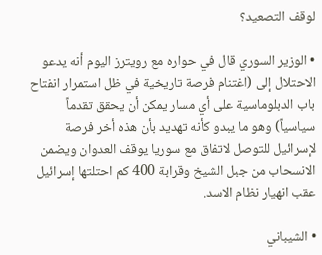لوقف التصعيد؟

• الوزير السوري قال في حواره مع رويترز اليوم أنه يدعو الاحتلال إلى (اغتنام فرصة تاريخية في ظل استمرار انفتاح باب الدبلوماسية على أي مسار يمكن أن يحقق تقدماً سياسياً) وهو ما يبدو كأنه تهديد بأن هذه أخر فرصة لإسرائيل للتوصل لاتفاق مع سوريا يوقف العدوان ويضمن الانسحاب من جبل الشيخ وقرابة 400 كم احتلتها إسرائيل عقب انهيار نظام الاسد.

• الشيباني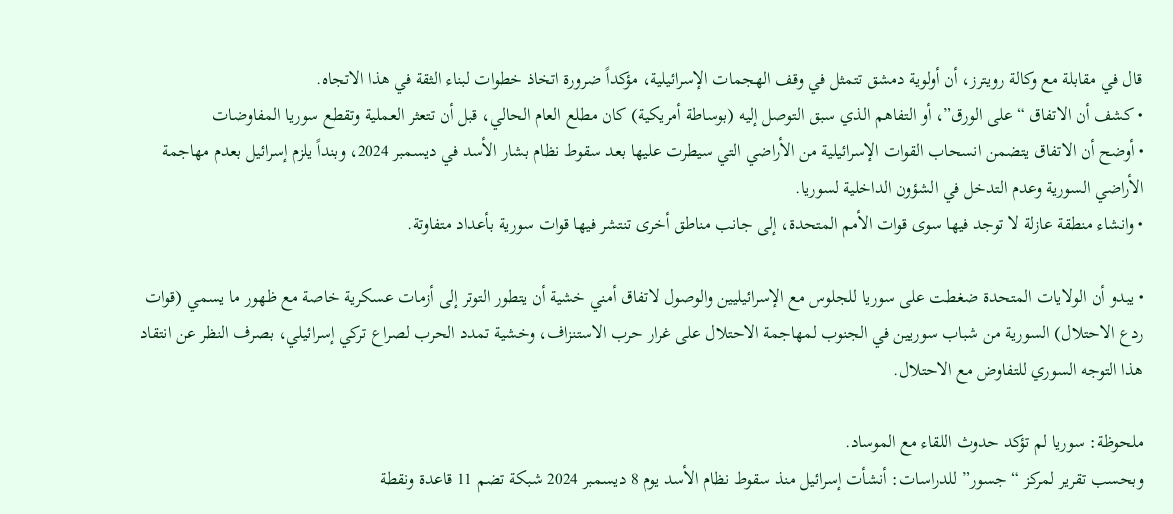قال في مقابلة مع وكالة رويترز، أن أولوية دمشق تتمثل في وقف الهجمات الإسرائيلية، مؤكداً ضرورة اتخاذ خطوات لبناء الثقة في هذا الاتجاه.
• كشف أن الاتفاق “على الورق”، أو التفاهم الذي سبق التوصل إليه (بوساطة أمريكية) كان مطلع العام الحالي، قبل أن تتعثر العملية وتقطع سوريا المفاوضات
• أوضح أن الاتفاق يتضمن انسحاب القوات الإسرائيلية من الأراضي التي سيطرت عليها بعد سقوط نظام بشار الأسد في ديسمبر 2024، وبنداً يلزم إسرائيل بعدم مهاجمة الأراضي السورية وعدم التدخل في الشؤون الداخلية لسوريا.
• وانشاء منطقة عازلة لا توجد فيها سوى قوات الأمم المتحدة، إلى جانب مناطق أخرى تنتشر فيها قوات سورية بأعداد متفاوتة.

• يبدو أن الولايات المتحدة ضغطت على سوريا للجلوس مع الإسرائيليين والوصول لاتفاق أمني خشية أن يتطور التوتر إلى أزمات عسكرية خاصة مع ظهور ما يسمي (قوات ردع الاحتلال) السورية من شباب سوريين في الجنوب لمهاجمة الاحتلال على غرار حرب الاستنزاف، وخشية تمدد الحرب لصراع تركي إسرائيلي، بصرف النظر عن انتقاد هذا التوجه السوري للتفاوض مع الاحتلال.

ملحوظة: سوريا لم تؤكد حدوث اللقاء مع الموساد.
وبحسب تقرير لمركز “جسور” للدراسات: أنشأت إسرائيل منذ سقوط نظام الأسد يوم 8 ديسمبر 2024 شبكة تضم 11 قاعدة ونقطة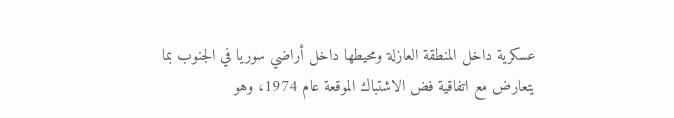عسكرية داخل المنطقة العازلة ومحيطها داخل أراضي سوريا في الجنوب بما يتعارض مع اتفاقية فض الاشتباك الموقعة عام 1974، وهو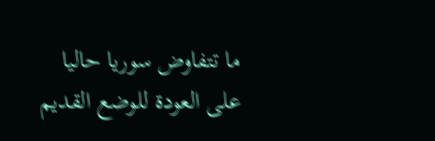ما تتفاوض سوريا حاليا على العودة للوضع القديم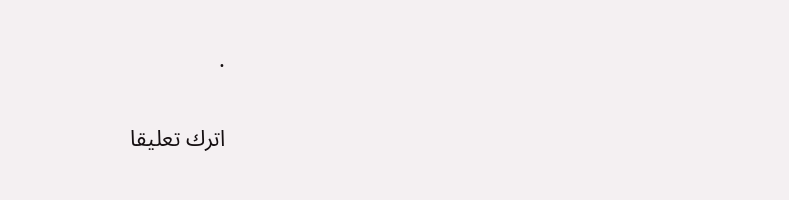.

اترك تعليقا